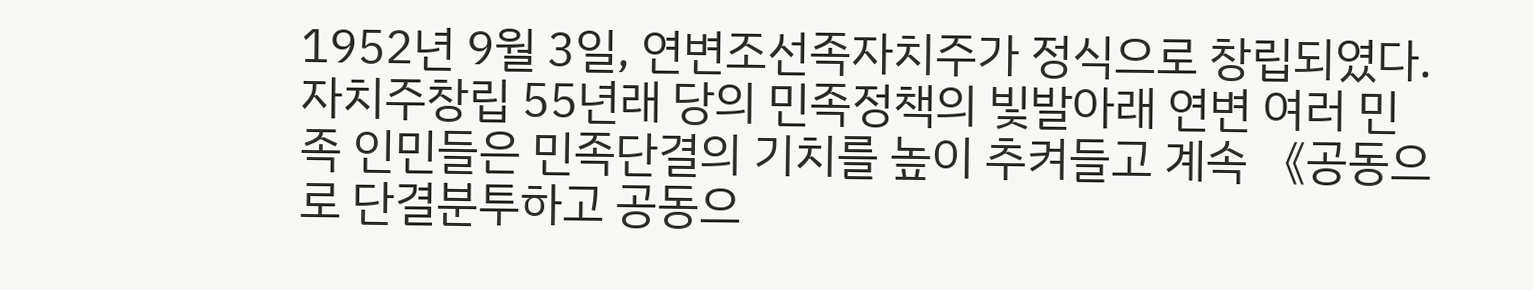1952년 9월 3일, 연변조선족자치주가 정식으로 창립되였다. 자치주창립 55년래 당의 민족정책의 빛발아래 연변 여러 민족 인민들은 민족단결의 기치를 높이 추켜들고 계속 《공동으로 단결분투하고 공동으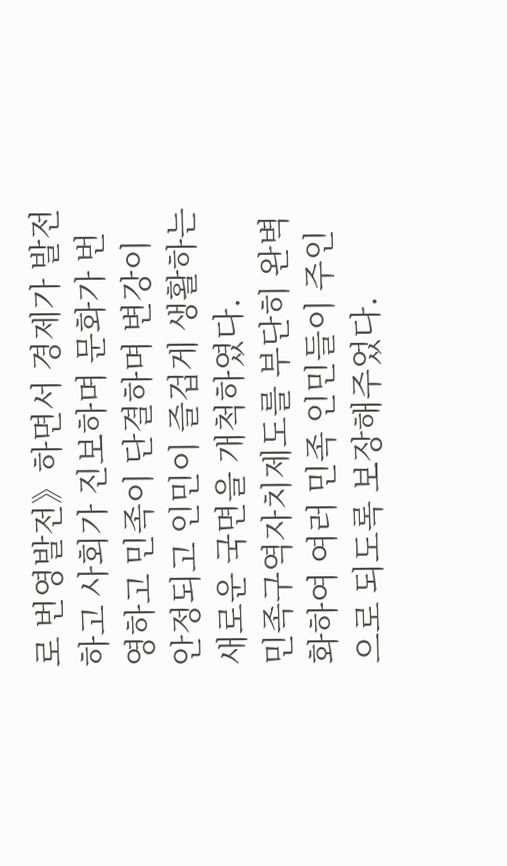로 번영발전》하면서 경제가 발전하고 사회가 진보하며 문화가 번영하고 민족이 단결하며 변강이 안정되고 인민이 즐겁게 생활하는 새로운 국면을 개척하였다.
민족구역자치제도를 부단히 완벽화하여 여러 민족 인민들이 주인으로 되도록 보장해주었다.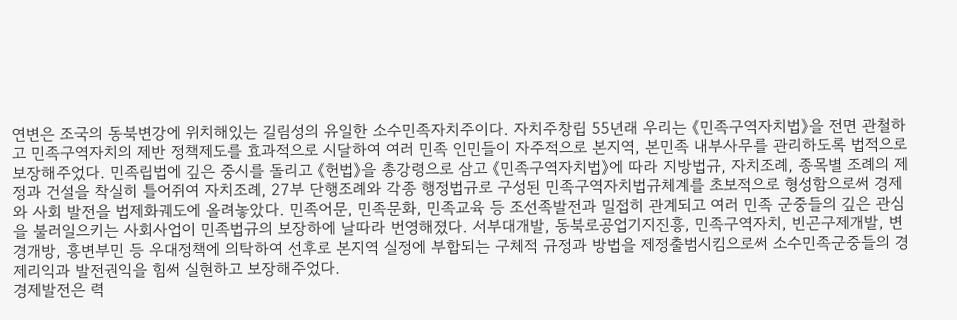연변은 조국의 동북변강에 위치해있는 길림성의 유일한 소수민족자치주이다. 자치주창립 55년래 우리는 《민족구역자치법》을 전면 관철하고 민족구역자치의 제반 정책제도를 효과적으로 시달하여 여러 민족 인민들이 자주적으로 본지역, 본민족 내부사무를 관리하도록 법적으로 보장해주었다. 민족립법에 깊은 중시를 돌리고 《헌법》을 총강령으로 삼고 《민족구역자치법》에 따라 지방법규, 자치조례, 종목별 조례의 제정과 건설을 착실히 틀어쥐여 자치조례, 27부 단행조례와 각종 행정법규로 구성된 민족구역자치법규체계를 초보적으로 형성함으로써 경제와 사회 발전을 법제화궤도에 올려놓았다. 민족어문, 민족문화, 민족교육 등 조선족발전과 밀접히 관계되고 여러 민족 군중들의 깊은 관심을 불러일으키는 사회사업이 민족법규의 보장하에 날따라 번영해졌다. 서부대개발, 동북로공업기지진흥, 민족구역자치, 빈곤구제개발, 변경개방, 흥변부민 등 우대정책에 의탁하여 선후로 본지역 실정에 부합되는 구체적 규정과 방법을 제정출범시킴으로써 소수민족군중들의 경제리익과 발전권익을 힘써 실현하고 보장해주었다.
경제발전은 력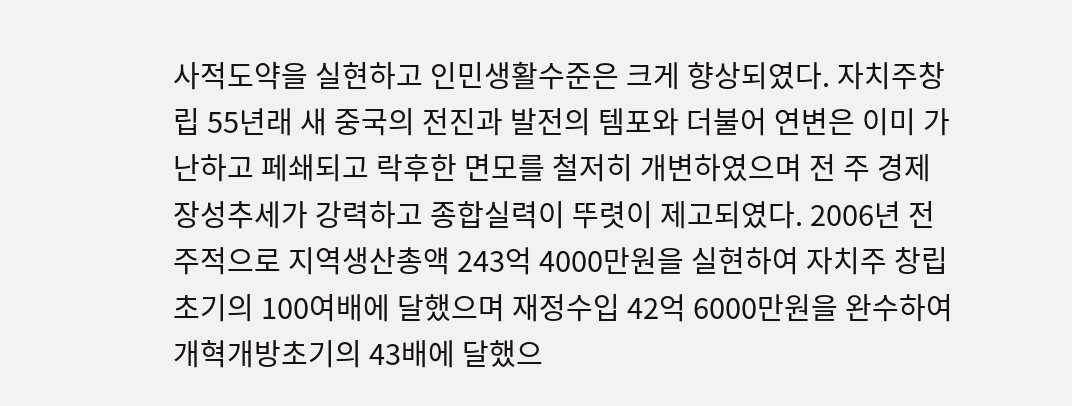사적도약을 실현하고 인민생활수준은 크게 향상되였다. 자치주창립 55년래 새 중국의 전진과 발전의 템포와 더불어 연변은 이미 가난하고 페쇄되고 락후한 면모를 철저히 개변하였으며 전 주 경제장성추세가 강력하고 종합실력이 뚜렷이 제고되였다. 2006년 전 주적으로 지역생산총액 243억 4000만원을 실현하여 자치주 창립초기의 100여배에 달했으며 재정수입 42억 6000만원을 완수하여 개혁개방초기의 43배에 달했으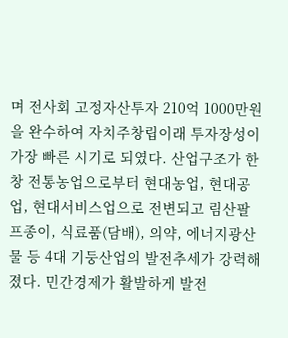며 전사회 고정자산투자 210억 1000만원을 완수하여 자치주창립이래 투자장성이 가장 빠른 시기로 되였다. 산업구조가 한창 전통농업으로부터 현대농업, 현대공업, 현대서비스업으로 전변되고 림산팔프종이, 식료품(담배), 의약, 에너지광산물 등 4대 기둥산업의 발전추세가 강력해졌다. 민간경제가 활발하게 발전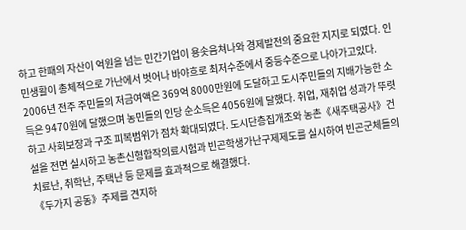하고 한패의 자산이 억원을 넘는 민간기업이 용솟음쳐나와 경제발전의 중요한 지지로 되였다. 인민생활이 총체적으로 가난에서 벗어나 바야흐로 최저수준에서 중등수준으로 나아가고있다. 2006년 전주 주민들의 저금여액은 369억 8000만원에 도달하고 도시주민들의 지배가능한 소득은 9470원에 달했으며 농민들의 인당 순소득은 4056원에 달했다. 취업, 재취업 성과가 뚜렷하고 사회보장과 구조 피복범위가 점차 확대되였다. 도시단층집개조와 농촌《새주택공사》건설을 전면 실시하고 농촌신형합작의료시험과 빈곤학생가난구제제도를 실시하여 빈곤군체들의 치료난, 취학난, 주택난 등 문제를 효과적으로 해결했다.
《두가지 공동》주제를 견지하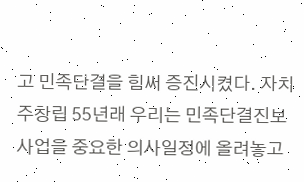고 민족단결을 힘써 증진시켰다. 자치주창립 55년래 우리는 민족단결진보사업을 중요한 의사일정에 올려놓고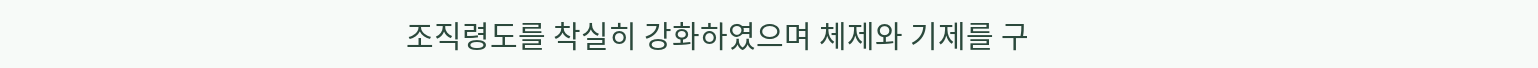조직령도를 착실히 강화하였으며 체제와 기제를 구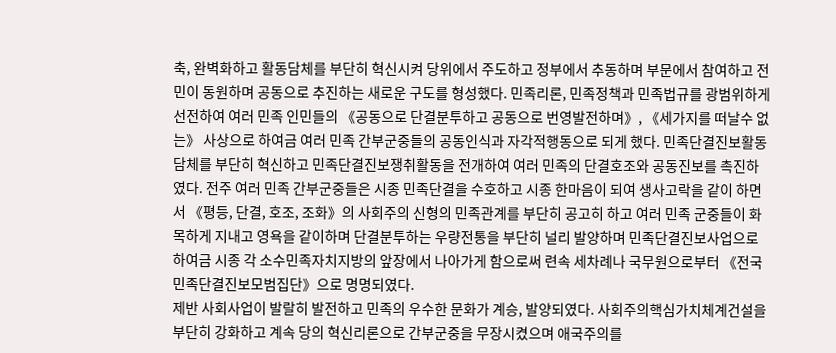축, 완벽화하고 활동담체를 부단히 혁신시켜 당위에서 주도하고 정부에서 추동하며 부문에서 참여하고 전민이 동원하며 공동으로 추진하는 새로운 구도를 형성했다. 민족리론, 민족정책과 민족법규를 광범위하게 선전하여 여러 민족 인민들의 《공동으로 단결분투하고 공동으로 번영발전하며》, 《세가지를 떠날수 없는》 사상으로 하여금 여러 민족 간부군중들의 공동인식과 자각적행동으로 되게 했다. 민족단결진보활동담체를 부단히 혁신하고 민족단결진보쟁취활동을 전개하여 여러 민족의 단결호조와 공동진보를 촉진하였다. 전주 여러 민족 간부군중들은 시종 민족단결을 수호하고 시종 한마음이 되여 생사고락을 같이 하면서 《평등, 단결, 호조, 조화》의 사회주의 신형의 민족관계를 부단히 공고히 하고 여러 민족 군중들이 화목하게 지내고 영욕을 같이하며 단결분투하는 우량전통을 부단히 널리 발양하며 민족단결진보사업으로 하여금 시종 각 소수민족자치지방의 앞장에서 나아가게 함으로써 련속 세차례나 국무원으로부터 《전국민족단결진보모범집단》으로 명명되였다.
제반 사회사업이 발랄히 발전하고 민족의 우수한 문화가 계승, 발양되였다. 사회주의핵심가치체계건설을 부단히 강화하고 계속 당의 혁신리론으로 간부군중을 무장시켰으며 애국주의를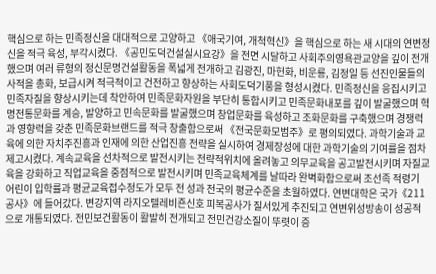핵심으로 하는 민족정신을 대대적으로 고양하고 《애국기여, 개척혁신》을 핵심으로 하는 새 시대의 연변정신을 적극 육성, 부각시켰다. 《공민도덕건설실시요강》을 전면 시달하고 사회주의영욕관교양을 깊이 전개했으며 여러 류형의 정신문명건설활동을 폭넓게 전개하고 김광진, 마헌화, 비운룡, 김정일 등 선진인물들의 사적을 총화, 보급시켜 적극적이고 건전하고 향상하는 사회도덕기풍을 형성시켰다. 민족정신을 응집시키고 민족자질을 향상시키는데 착안하여 민족문화자원을 부단히 통합시키고 민족문화내포를 깊이 발굴했으며 혁명전통문화를 계승, 발양하고 민속문화를 발굴했으며 창업문화를 육성하고 조화문화를 구축했으며 경쟁력과 영향력을 갖춘 민족문화브랜드를 적극 창출함으로써 《전국문화모범주》로 평의되였다. 과학기술과 교육에 의한 자치주진흥과 인재에 의한 산업진흥 전략을 실시하여 경제장성에 대한 과학기술의 기여률을 점차 제고시켰다. 계속교육을 선차적으로 발전시키는 전략적위치에 올려놓고 의무교육을 공고발전시키며 자질교육을 강화하고 직업교육을 중점적으로 발전시키며 민족교육체계를 날따라 완벽화함으로써 조선족 적령기 어린이 입학률과 평균교육접수정도가 모두 전 성과 전국의 평균수준을 초월하였다. 연변대학은 국가《211공사》에 들어갔다. 변강지역 라지오텔레비죤신호 피복공사가 질서있게 추진되고 연변위성방송이 성공적으로 개통되였다. 전민보건활동이 활발히 전개되고 전민건강소질이 뚜렷이 증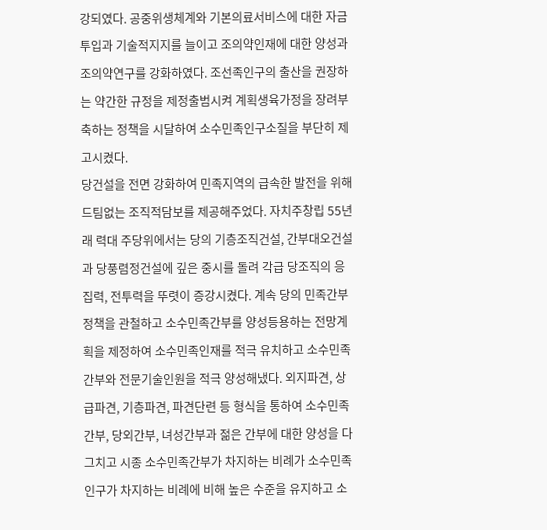강되였다. 공중위생체계와 기본의료서비스에 대한 자금투입과 기술적지지를 늘이고 조의약인재에 대한 양성과 조의약연구를 강화하였다. 조선족인구의 출산을 권장하는 약간한 규정을 제정출범시켜 계획생육가정을 장려부축하는 정책을 시달하여 소수민족인구소질을 부단히 제고시켰다.
당건설을 전면 강화하여 민족지역의 급속한 발전을 위해 드팀없는 조직적담보를 제공해주었다. 자치주창립 55년래 력대 주당위에서는 당의 기층조직건설, 간부대오건설과 당풍렴정건설에 깊은 중시를 돌려 각급 당조직의 응집력, 전투력을 뚜렷이 증강시켰다. 계속 당의 민족간부정책을 관철하고 소수민족간부를 양성등용하는 전망계획을 제정하여 소수민족인재를 적극 유치하고 소수민족간부와 전문기술인원을 적극 양성해냈다. 외지파견, 상급파견, 기층파견, 파견단련 등 형식을 통하여 소수민족간부, 당외간부, 녀성간부과 젊은 간부에 대한 양성을 다그치고 시종 소수민족간부가 차지하는 비례가 소수민족인구가 차지하는 비례에 비해 높은 수준을 유지하고 소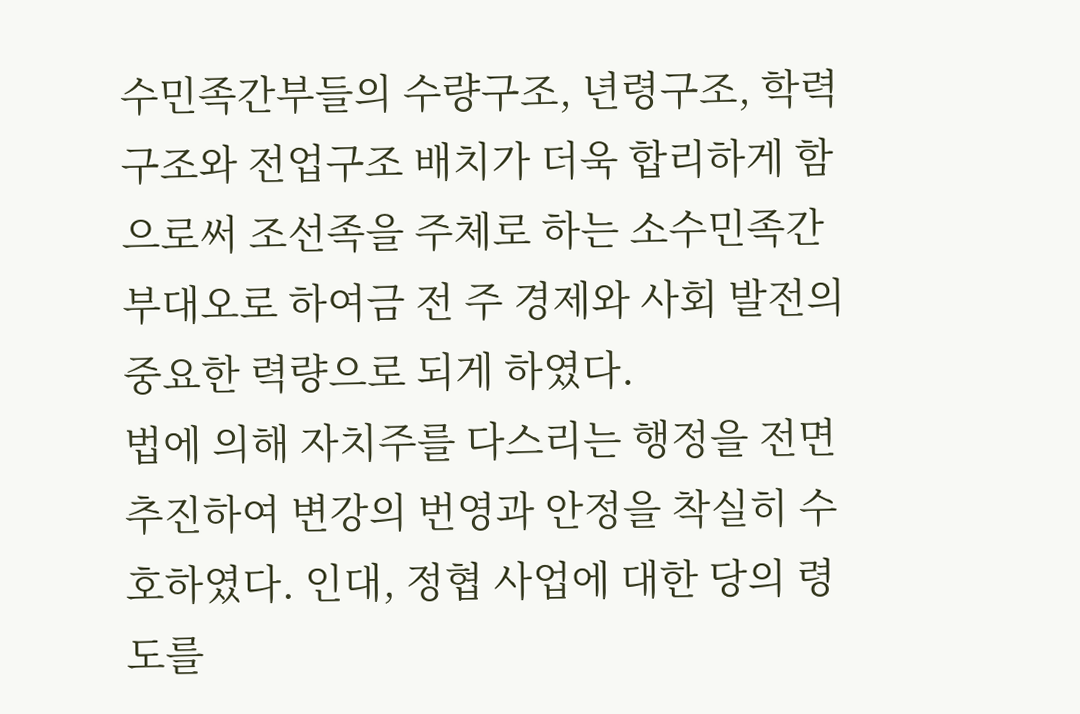수민족간부들의 수량구조, 년령구조, 학력구조와 전업구조 배치가 더욱 합리하게 함으로써 조선족을 주체로 하는 소수민족간부대오로 하여금 전 주 경제와 사회 발전의 중요한 력량으로 되게 하였다.
법에 의해 자치주를 다스리는 행정을 전면 추진하여 변강의 번영과 안정을 착실히 수호하였다. 인대, 정협 사업에 대한 당의 령도를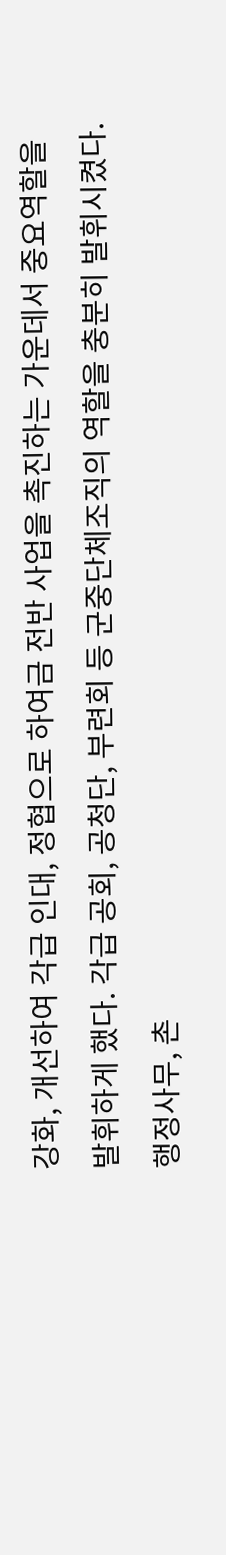강화, 개선하여 각급 인대, 정협으로 하여금 전반 사업을 촉진하는 가운데서 중요역할을 발휘하게 했다. 각급 공회, 공청단, 부련회 등 군중단체조직의 역할을 충분히 발휘시켰다. 행정사무, 촌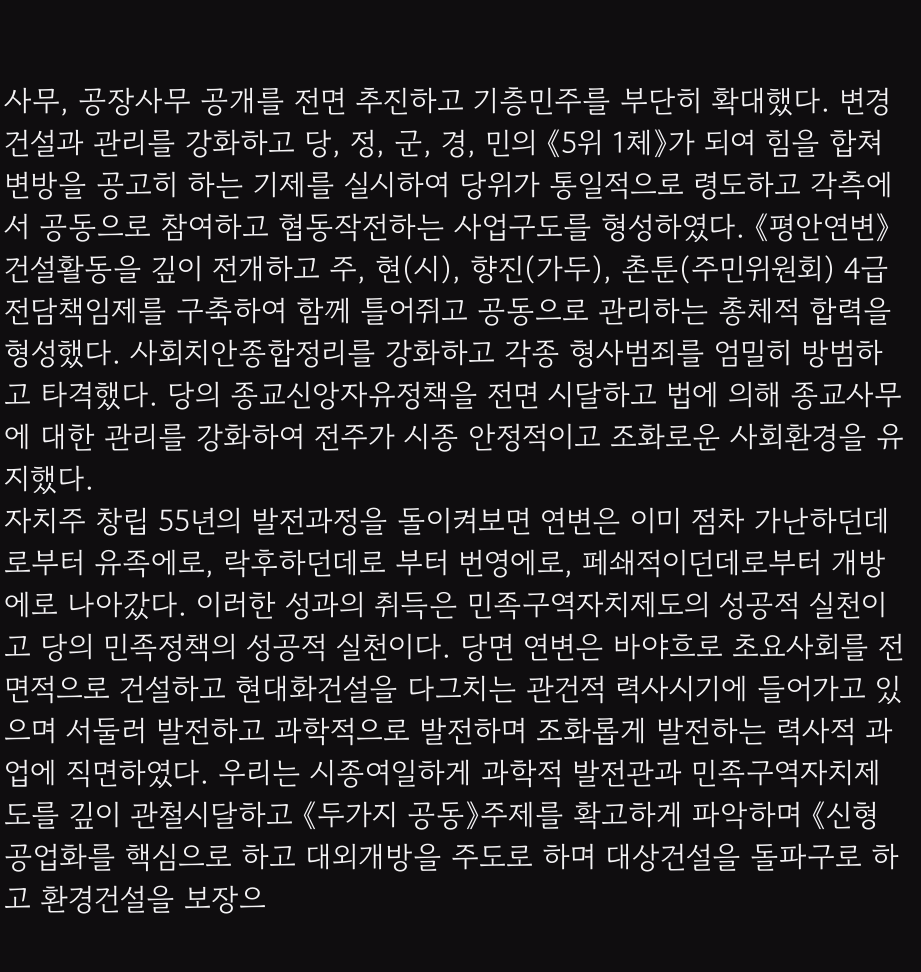사무, 공장사무 공개를 전면 추진하고 기층민주를 부단히 확대했다. 변경건설과 관리를 강화하고 당, 정, 군, 경, 민의 《5위 1체》가 되여 힘을 합쳐 변방을 공고히 하는 기제를 실시하여 당위가 통일적으로 령도하고 각측에서 공동으로 참여하고 협동작전하는 사업구도를 형성하였다. 《평안연변》건설활동을 깊이 전개하고 주, 현(시), 향진(가두), 촌툰(주민위원회) 4급 전담책임제를 구축하여 함께 틀어쥐고 공동으로 관리하는 총체적 합력을 형성했다. 사회치안종합정리를 강화하고 각종 형사범죄를 엄밀히 방범하고 타격했다. 당의 종교신앙자유정책을 전면 시달하고 법에 의해 종교사무에 대한 관리를 강화하여 전주가 시종 안정적이고 조화로운 사회환경을 유지했다.
자치주 창립 55년의 발전과정을 돌이켜보면 연변은 이미 점차 가난하던데로부터 유족에로, 락후하던데로 부터 번영에로, 페쇄적이던데로부터 개방에로 나아갔다. 이러한 성과의 취득은 민족구역자치제도의 성공적 실천이고 당의 민족정책의 성공적 실천이다. 당면 연변은 바야흐로 초요사회를 전면적으로 건설하고 현대화건설을 다그치는 관건적 력사시기에 들어가고 있으며 서둘러 발전하고 과학적으로 발전하며 조화롭게 발전하는 력사적 과업에 직면하였다. 우리는 시종여일하게 과학적 발전관과 민족구역자치제도를 깊이 관철시달하고 《두가지 공동》주제를 확고하게 파악하며 《신형 공업화를 핵심으로 하고 대외개방을 주도로 하며 대상건설을 돌파구로 하고 환경건설을 보장으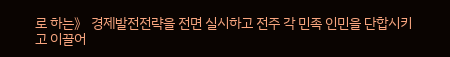로 하는》 경제발전전략을 전면 실시하고 전주 각 민족 인민을 단합시키고 이끌어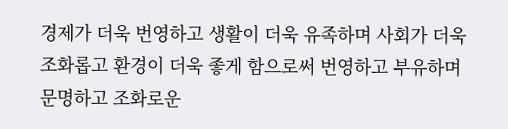경제가 더욱 번영하고 생활이 더욱 유족하며 사회가 더욱 조화롭고 환경이 더욱 좋게 함으로써 번영하고 부유하며 문명하고 조화로운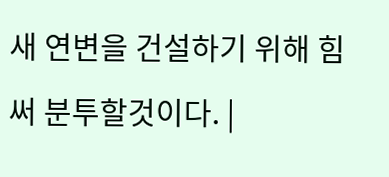새 연변을 건설하기 위해 힘써 분투할것이다. |